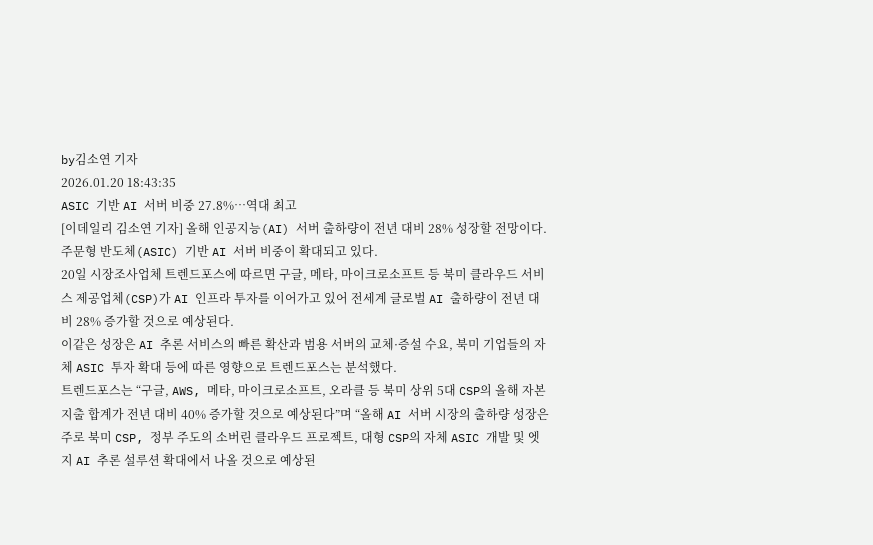by김소연 기자
2026.01.20 18:43:35
ASIC 기반 AI 서버 비중 27.8%…역대 최고
[이데일리 김소연 기자] 올해 인공지능(AI) 서버 출하량이 전년 대비 28% 성장할 전망이다. 주문형 반도체(ASIC) 기반 AI 서버 비중이 확대되고 있다.
20일 시장조사업체 트렌드포스에 따르면 구글, 메타, 마이크로소프트 등 북미 클라우드 서비스 제공업체(CSP)가 AI 인프라 투자를 이어가고 있어 전세계 글로벌 AI 출하량이 전년 대비 28% 증가할 것으로 예상된다.
이같은 성장은 AI 추론 서비스의 빠른 확산과 범용 서버의 교체·증설 수요, 북미 기업들의 자체 ASIC 투자 확대 등에 따른 영향으로 트렌드포스는 분석했다.
트렌드포스는 “구글, AWS, 메타, 마이크로소프트, 오라클 등 북미 상위 5대 CSP의 올해 자본지출 합계가 전년 대비 40% 증가할 것으로 예상된다”며 “올해 AI 서버 시장의 출하량 성장은 주로 북미 CSP, 정부 주도의 소버린 클라우드 프로젝트, 대형 CSP의 자체 ASIC 개발 및 엣지 AI 추론 설루션 확대에서 나올 것으로 예상된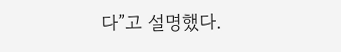다”고 설명했다.